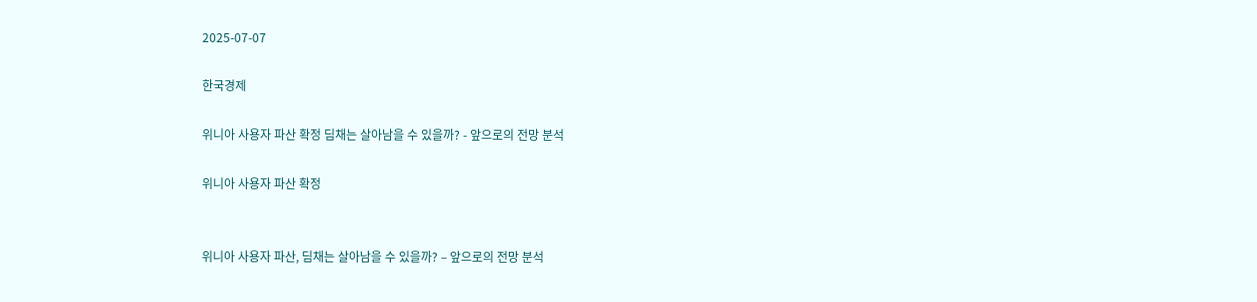2025-07-07

한국경제

위니아 사용자 파산 확정 딤채는 살아남을 수 있을까? - 앞으로의 전망 분석

위니아 사용자 파산 확정


위니아 사용자 파산, 딤채는 살아남을 수 있을까? – 앞으로의 전망 분석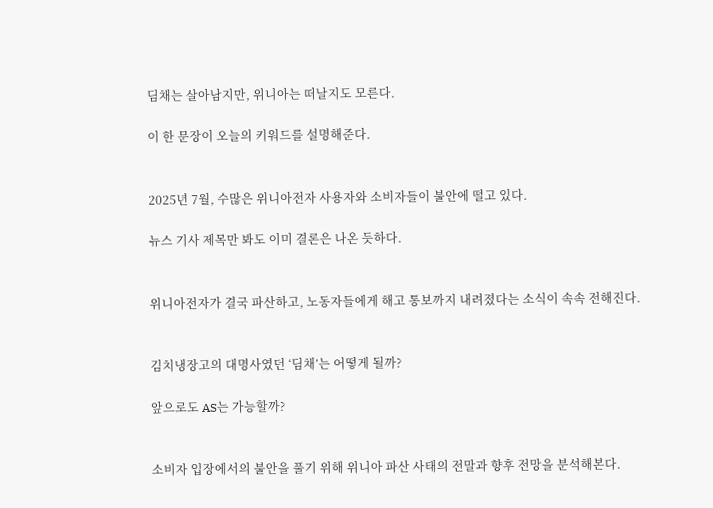딤채는 살아남지만, 위니아는 떠날지도 모른다.

이 한 문장이 오늘의 키워드를 설명해준다.


2025년 7월, 수많은 위니아전자 사용자와 소비자들이 불안에 떨고 있다.

뉴스 기사 제목만 봐도 이미 결론은 나온 듯하다.


위니아전자가 결국 파산하고, 노동자들에게 해고 통보까지 내려졌다는 소식이 속속 전해진다.


김치냉장고의 대명사였던 ‘딤채’는 어떻게 될까?

앞으로도 AS는 가능할까?


소비자 입장에서의 불안을 풀기 위해 위니아 파산 사태의 전말과 향후 전망을 분석해본다.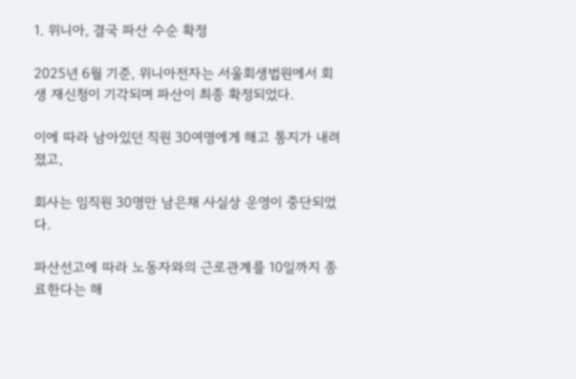1. 위니아, 결국 파산 수순 확정

2025년 6월 기준, 위니아전자는 서울회생법원에서 회생 재신청이 기각되며 파산이 최종 확정되었다.

이에 따라 남아있던 직원 30여명에게 해고 통지가 내려졌고,

회사는 임직원 30명만 남은채 사실상 운영이 중단되었다.

파산선고에 따라 노동자와의 근로관계를 10일까지 종료한다는 해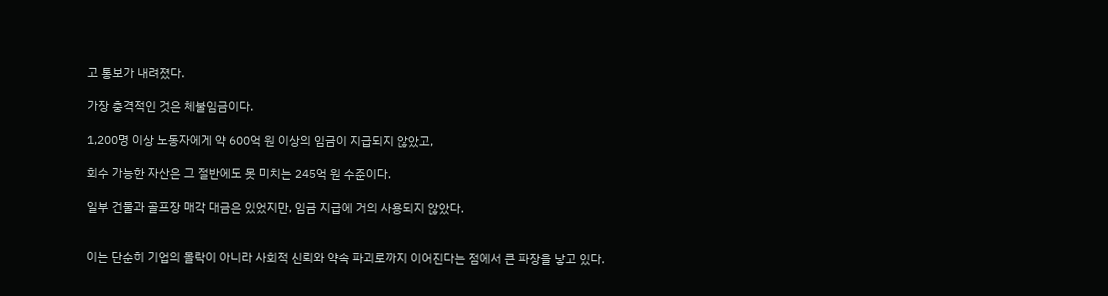고 통보가 내려졌다.

가장 충격적인 것은 체불임금이다.

1,200명 이상 노동자에게 약 600억 원 이상의 임금이 지급되지 않았고,

회수 가능한 자산은 그 절반에도 못 미치는 245억 원 수준이다.

일부 건물과 골프장 매각 대금은 있었지만, 임금 지급에 거의 사용되지 않았다.


이는 단순히 기업의 몰락이 아니라 사회적 신뢰와 약속 파괴로까지 이어진다는 점에서 큰 파장을 낳고 있다.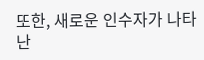또한, 새로운 인수자가 나타난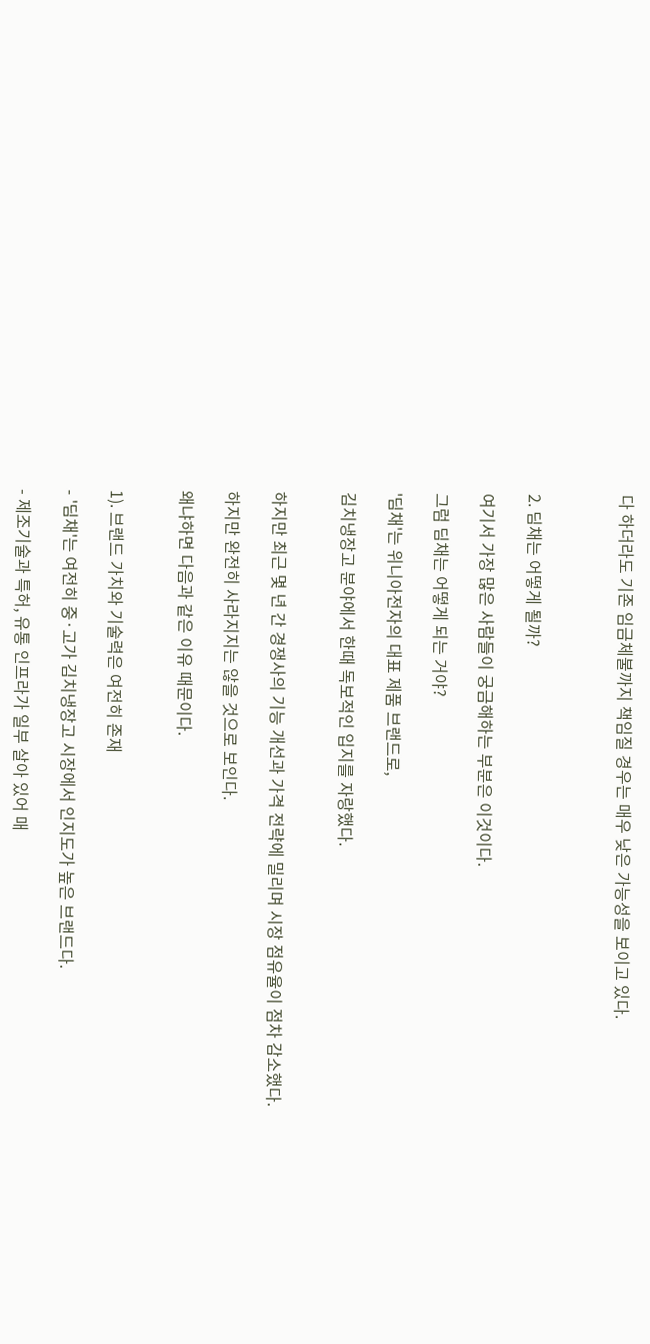다 하더라도 기존 임금체불까지 책임질 경우는 매우 낮은 가능성을 보이고 있다.



2. 딤채는 어떻게 될까?

여기서 가장 많은 사람들이 궁금해하는 부분은 이것이다.

그럼 딤채는 어떻게 되는 거야?

'딤채'는 위니아전자의 대표 제품 브랜드로,

김치냉장고 분야에서 한때 독보적인 입지를 자랑했다.


하지만 최근 몇 년 간 경쟁사의 기능 개선과 가격 전략에 밀리며 시장 점유율이 점차 감소했다.

하지만 완전히 사라지지는 않을 것으로 보인다.

왜냐하면 다음과 같은 이유 때문이다.


1). 브랜드 가치와 기술력은 여전히 존재

- '딤채'는 여전히 중·고가 김치냉장고 시장에서 인지도가 높은 브랜드다.

- 제조기술과 특허, 유통 인프라가 일부 살아 있어 매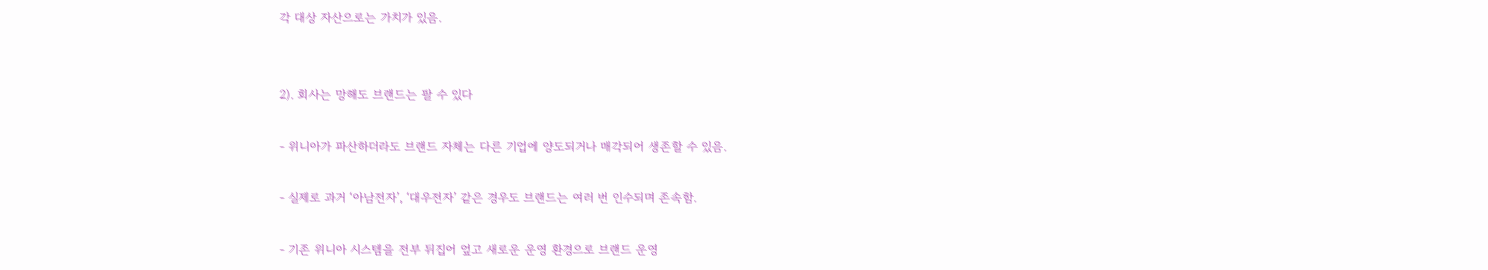각 대상 자산으로는 가치가 있음.


2). 회사는 망해도 브랜드는 팔 수 있다

- 위니아가 파산하더라도 브랜드 자체는 다른 기업에 양도되거나 매각되어 생존할 수 있음.

- 실제로 과거 ‘아남전자’, ‘대우전자’ 같은 경우도 브랜드는 여러 번 인수되며 존속함.

- 기존 위니아 시스템을 전부 뒤집어 엎고 새로운 운영 환경으로 브랜드 운영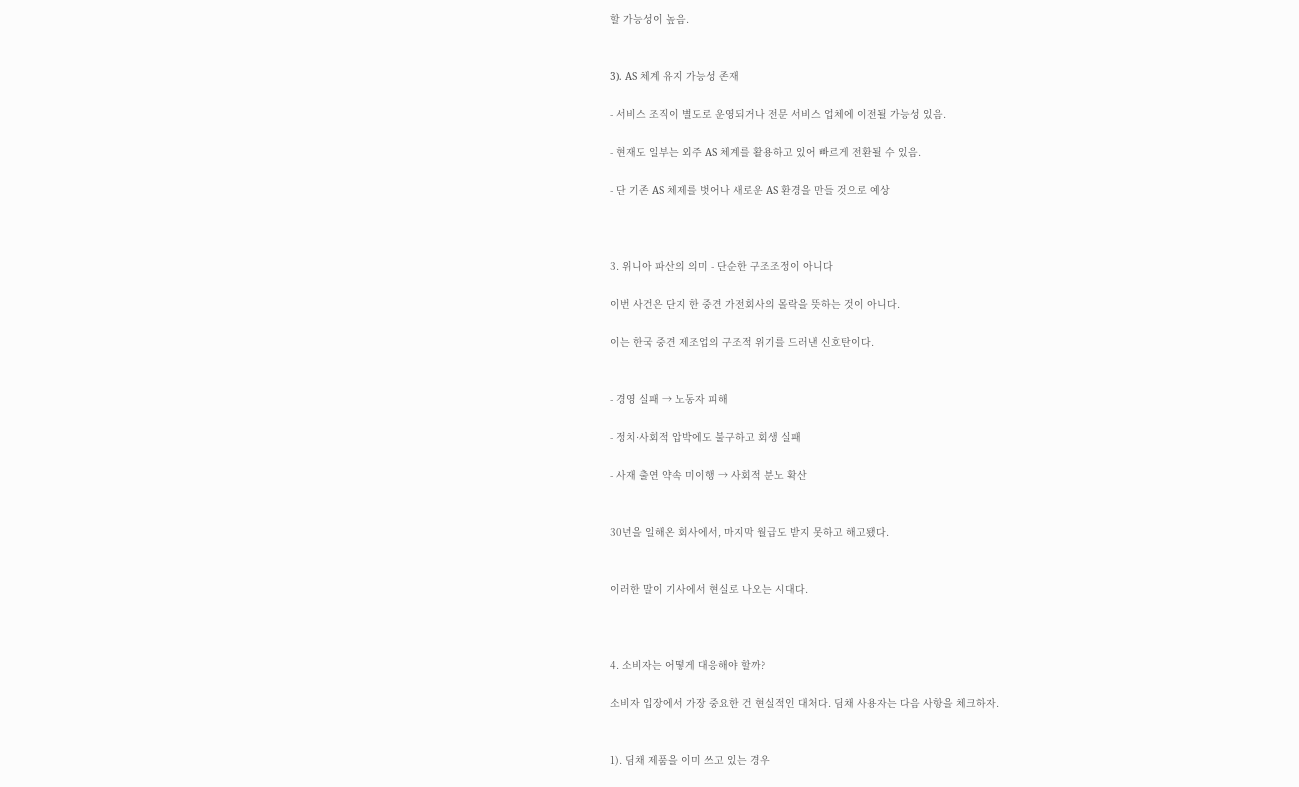할 가능성이 높음.


3). AS 체계 유지 가능성 존재

- 서비스 조직이 별도로 운영되거나 전문 서비스 업체에 이전될 가능성 있음.

- 현재도 일부는 외주 AS 체계를 활용하고 있어 빠르게 전환될 수 있음.

- 단 기존 AS 체제를 벗어나 새로운 AS 환경을 만들 것으로 예상



3. 위니아 파산의 의미 - 단순한 구조조정이 아니다

이번 사건은 단지 한 중견 가전회사의 몰락을 뜻하는 것이 아니다.

이는 한국 중견 제조업의 구조적 위기를 드러낸 신호탄이다.


- 경영 실패 → 노동자 피해

- 정치·사회적 압박에도 불구하고 회생 실패

- 사재 출연 약속 미이행 → 사회적 분노 확산


30년을 일해온 회사에서, 마지막 월급도 받지 못하고 해고됐다.


이러한 말이 기사에서 현실로 나오는 시대다.



4. 소비자는 어떻게 대응해야 할까?

소비자 입장에서 가장 중요한 건 현실적인 대처다. 딤채 사용자는 다음 사항을 체크하자.


1). 딤채 제품을 이미 쓰고 있는 경우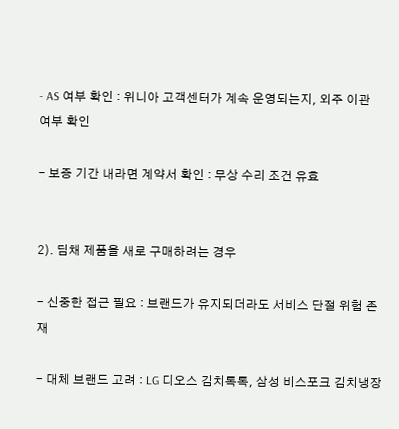- AS 여부 확인 : 위니아 고객센터가 계속 운영되는지, 외주 이관 여부 확인

- 보증 기간 내라면 계약서 확인 : 무상 수리 조건 유효


2). 딤채 제품을 새로 구매하려는 경우

- 신중한 접근 필요 : 브랜드가 유지되더라도 서비스 단절 위험 존재

- 대체 브랜드 고려 : LG 디오스 김치톡톡, 삼성 비스포크 김치냉장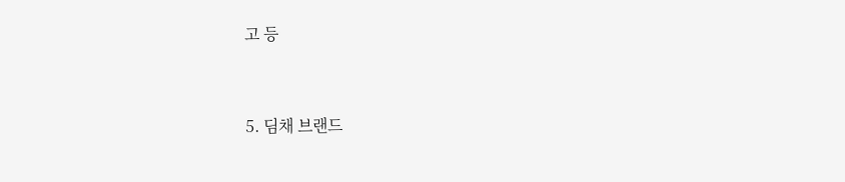고 등



5. 딤채 브랜드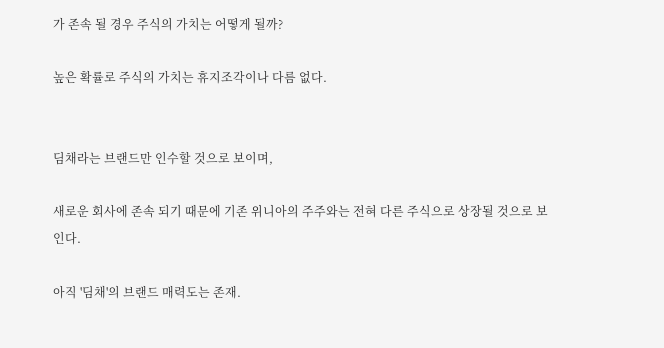가 존속 될 경우 주식의 가치는 어떻게 될까?

높은 확률로 주식의 가치는 휴지조각이나 다름 없다.


딤채라는 브랜드만 인수할 것으로 보이며,

새로운 회사에 존속 되기 때문에 기존 위니아의 주주와는 전혀 다른 주식으로 상장될 것으로 보인다.

아직 '딤채'의 브랜드 매력도는 존재.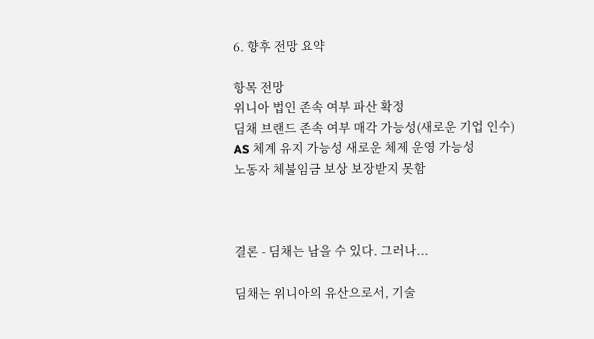6. 향후 전망 요약

항목 전망
위니아 법인 존속 여부 파산 확정
딤채 브랜드 존속 여부 매각 가능성(새로운 기업 인수)
AS 체계 유지 가능성 새로운 체제 운영 가능성
노동자 체불임금 보상 보장받지 못함



결론 - 딤채는 남을 수 있다. 그러나...

딤채는 위니아의 유산으로서, 기술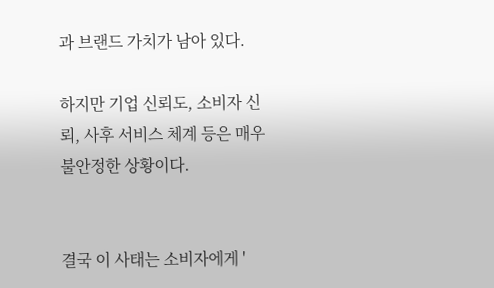과 브랜드 가치가 남아 있다.

하지만 기업 신뢰도, 소비자 신뢰, 사후 서비스 체계 등은 매우 불안정한 상황이다.


결국 이 사태는 소비자에게 '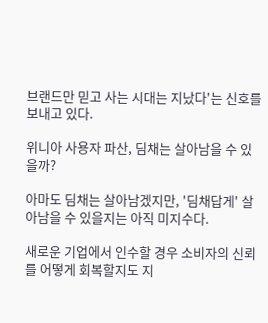브랜드만 믿고 사는 시대는 지났다'는 신호를 보내고 있다.

위니아 사용자 파산, 딤채는 살아남을 수 있을까?

아마도 딤채는 살아남겠지만, '딤채답게' 살아남을 수 있을지는 아직 미지수다.

새로운 기업에서 인수할 경우 소비자의 신뢰를 어떻게 회복할지도 지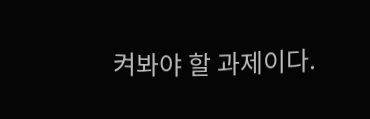켜봐야 할 과제이다.